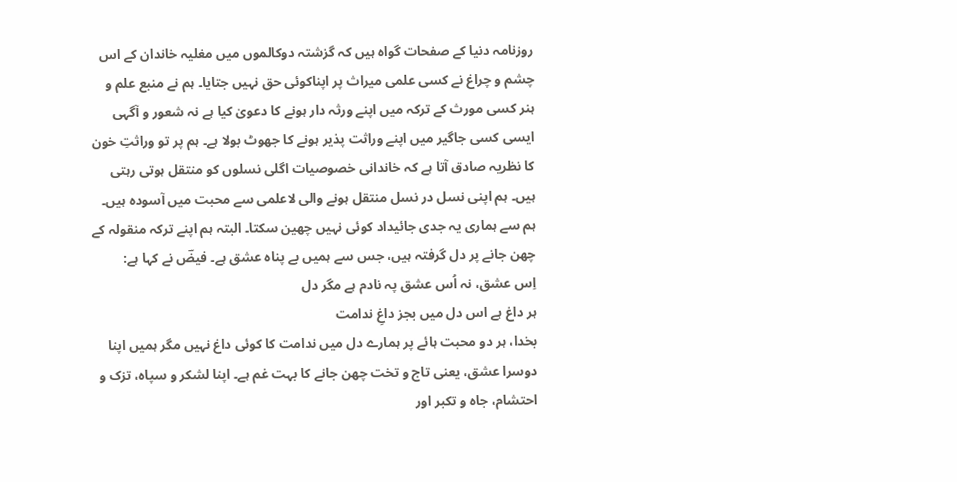روزنامہ دنیا کے صفحات گواہ ہیں کہ گزشتہ دوکالموں میں مغلیہ خاندان کے اس چشم و چراغ نے کسی علمی میراث پر اپناکوئی حق نہیں جتایا۔ ہم نے منبع علم و ہنر کسی مورث کے ترکہ میں اپنے ورثہ دار ہونے کا دعویٰ کیا ہے نہ شعور و آگہی ایسی کسی جاگیر میں اپنے وراثت پذیر ہونے کا جھوٹ بولا ہے۔ ہم پر تو وراثتِ خون کا نظریہ صادق آتا ہے کہ خاندانی خصوصیات اگلی نسلوں کو منتقل ہوتی رہتی ہیں۔ ہم اپنی نسل در نسل منتقل ہونے والی لاعلمی سے محبت میں آسودہ ہیں۔ ہم سے ہماری یہ جدی جائیداد کوئی نہیں چھین سکتا۔ البتہ ہم اپنے ترکہ منقولہ کے چھن جانے پر دل گرفتہ ہیں، جس سے ہمیں بے پناہ عشق ہے۔ فیضؔ نے کہا ہے:
اِس عشق، نہ اُس عشق پہ نادم ہے مگر دل
ہر داغ ہے اس دل میں بجز داغِ ندامت
بخدا، ہر دو محبت ہائے پر ہمارے دل میں ندامت کا کوئی داغ نہیں مگر ہمیں اپنا دوسرا عشق، یعنی تاج و تخت چھن جانے کا بہت غم ہے۔ اپنا لشکر و سپاہ، تزک و احتشام، جاہ و تکبر اور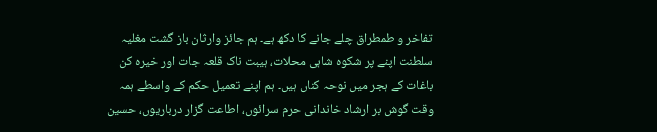تفاخر و طمطراق چلے جانے کا دکھ ہے۔ ہم جائز وارثان باز گشت مغلیہ سلطنت اپنے پر شکوہ شاہی محلات، ہیبت ناک قلعہ جات اور خیرہ کن باغات کے ہجر میں نوحہ کناں ہیں۔ ہم اپنے تعمیل حکم کے واسطے ہمہ وقت گوش بر ارشاد خاندانی حرم سرائوں، اطاعت گزار درباریوں، حسین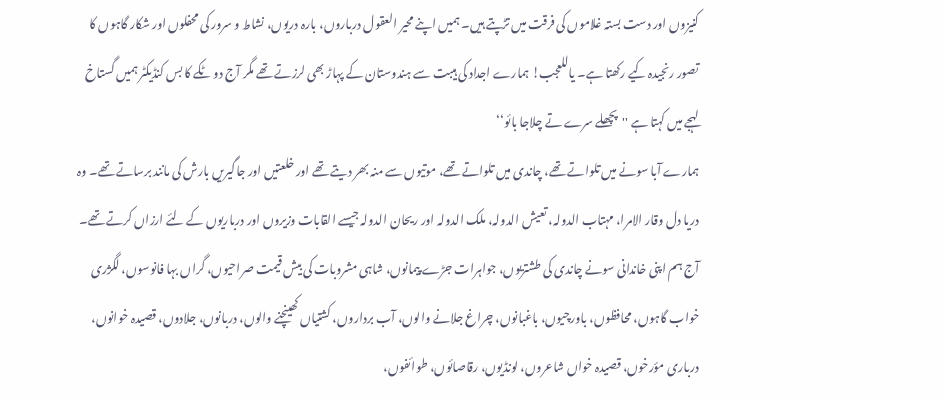کنیزوں اور دست بستہ غلاموں کی فرقت میں تڑپتے ہیں۔ ہمیں اپنے محیر العقول درباروں، بارہ دریوں، نشاط و سرور کی محفلوں اور شکار گاہوں کا تصور رنجیدہ کیے رکھتا ہے۔ یاللعجب! ہمارے اجداد کی ہیبت سے ہندوستان کے پہاڑ بھی لرزتے تھے مگر آج دو ٹکے کا بس کنڈیکٹر ہمیں گستاخ لہجے میں کہتا ہے ''پچھلے سرے تے چلاجا بائو‘‘
ہمارے آبا سونے میں تلواتے تھے، چاندی میں تلواتے تھے، موتیوں سے منہ بھر دیتے تھے اور خلعتیں اور جاگیریں بارش کی مانند برساتے تھے۔ وہ دریا دل وقار الامرا، مہتاب الدولہ، تعیش الدولہ، ملک الدولہ اور ریحان الدولہ جیسے القابات وزیروں اور درباریوں کے لئے ارزاں کرتے تھے۔ آج ہم اپنی خاندانی سونے چاندی کی طشتریوں، جواہرات جڑے پیمانوں، شاہی مشروبات کی بیش قیمت صراحیوں، گراں بہا فانوسوں، لگژری خواب گاہوں، محافظوں، باورچیوں، باغبانوں، چراغ جلانے والوں، آب برداروں، کشتیاں کھینچنے والوں، دربانوں، جلادوں، قصیدہ خوانوں، درباری مؤرخوں، قصیدہ خواں شاعروں، لونڈیوں، رقاصائوں، طوائفوں،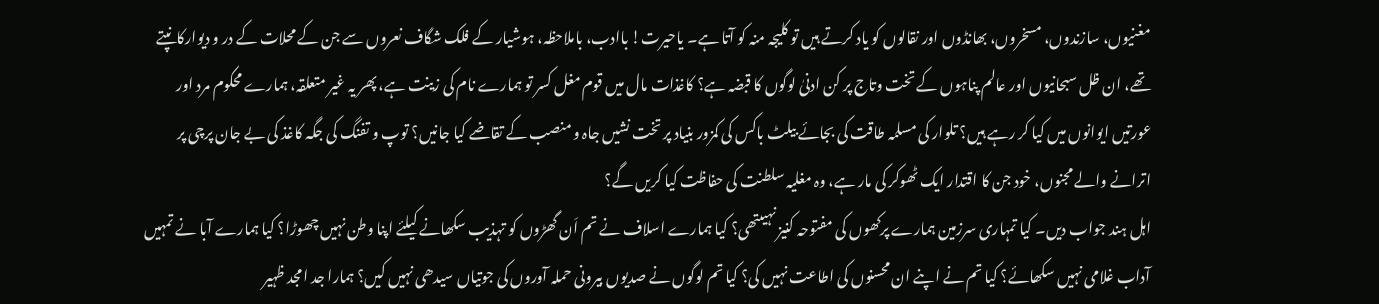مغنیوں، سازندوں، مسخروں، بھانڈوں اور نقالوں کو یاد کرتے ہیں تو کلیجہ منہ کو آتا ہے۔ یاحیرت! باادب، باملاحظہ، ہوشیار کے فلک شگاف نعروں سے جن کے محلات کے در و دیوارکانپتے تھے، ان ظل سبحانیوں اور عالم پناہوں کے تخت وتاج پر کن ادنیٰ لوگوں کا قبضہ ہے؟ کاغذات مال میں قوم مغل کسر تو ہمارے نام کی زینت ہے، پھر یہ غیر متعلقہ، ہمارے محکوم مرد اور عورتیں ایوانوں میں کیا کر رہے ہیں؟ تلوار کی مسلمہ طاقت کی بجائے بیلٹ باکس کی کمزور بنیاد پر تخت نشیں جاہ و منصب کے تقاضے کیا جانیں؟ توپ و تفنگ کی جگہ کاغذ کی بے جان پرچی پر اترانے والے مجنوں، خود جن کا اقتدار ایک ٹھوکر کی مار ہے، وہ مغلیہ سلطنت کی حفاظت کیا کریں گے؟
اہل ہند جواب دیں۔ کیا تمہاری سرزمین ہمارے پرکھوں کی مفتوحہ کنیز نہیںتھی؟ کیا ہمارے اسلاف نے تم اَن گھڑوں کو تہذیب سکھانے کیلئے اپنا وطن نہیں چھوڑا؟ کیا ہمارے آبا نے تمہیں آداب غلامی نہیں سکھائے؟ کیا تم نے اپنے ان محسنوں کی اطاعت نہیں کی؟ کیا تم لوگوں نے صدیوں بیرونی حملہ آوروں کی جوتیاں سیدھی نہیں کیں؟ ہمارا جد امجد ظہیر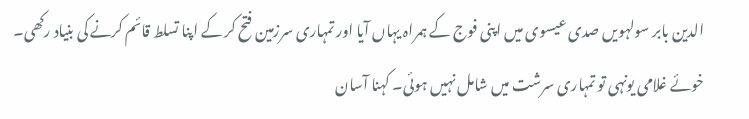الدین بابر سولہویں صدی عیسوی میں اپنی فوج کے ہمراہ یہاں آیا اور تمہاری سرزمین فتح کر کے اپنا تسلط قائم کرنے کی بنیاد رکھی۔ خوئے غلامی یونہی تو تمہاری سرشت میں شامل نہیں ہوئی۔ کہنا آسان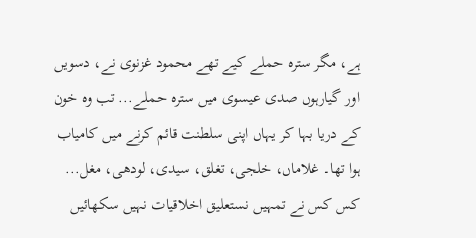ہے، مگر سترہ حملے کیے تھے محمود غزنوی نے، دسویں اور گیارہوں صدی عیسوی میں سترہ حملے... تب وہ خون کے دریا بہا کر یہاں اپنی سلطنت قائم کرنے میں کامیاب ہوا تھا۔ غلاماں، خلجی، تغلق، سیدی، لودھی، مغل... کس کس نے تمہیں نستعلیق اخلاقیات نہیں سکھائیں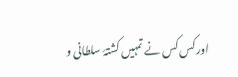اور کس کس نے تمہیں کشتۂ سلطانی و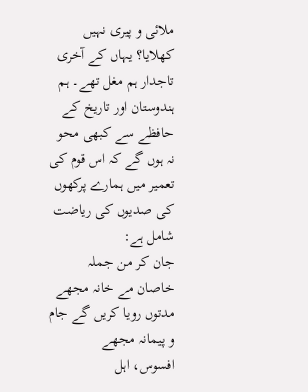ملائی و پیری نہیں کھلایا؟ یہاں کے آخری تاجدار ہم مغل تھے۔ ہم ہندوستان اور تاریخ کے حافظے سے کبھی محو نہ ہوں گے کہ اس قوم کی تعمیر میں ہمارے پرکھوں کی صدیوں کی ریاضت شامل ہے:
جان کر من جملہ خاصان مے خانہ مجھے
مدتوں رویا کریں گے جام و پیمانہ مجھے
افسوس، اہل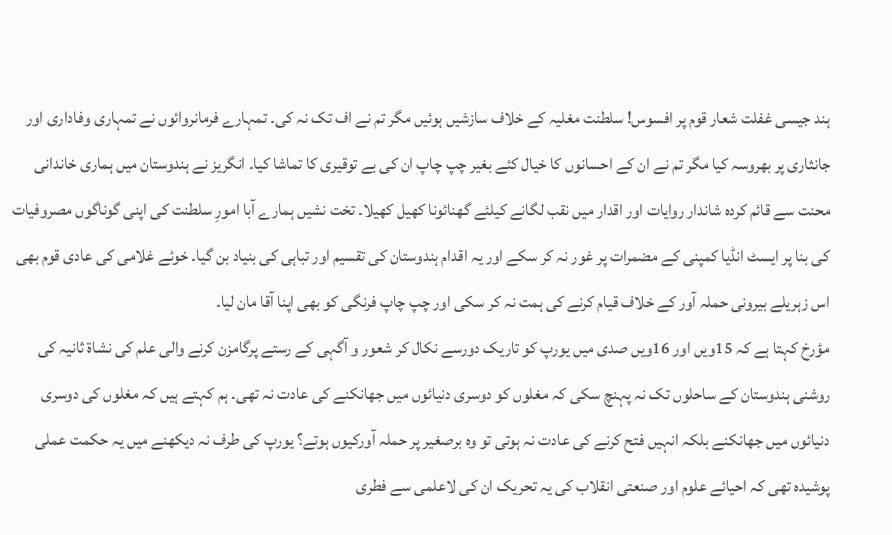ہند جیسی غفلت شعار قوم پر افسوس! سلطنت مغلیہ کے خلاف سازشیں ہوئیں مگر تم نے اف تک نہ کی۔ تمہارے فرمانروائوں نے تمہاری وفاداری اور جانثاری پر بھروسہ کیا مگر تم نے ان کے احسانوں کا خیال کئے بغیر چپ چاپ ان کی بے توقیری کا تماشا کیا۔ انگریز نے ہندوستان میں ہماری خاندانی محنت سے قائم کردہ شاندار روایات اور اقدار میں نقب لگانے کیلئے گھنائونا کھیل کھیلا۔ تخت نشیں ہمارے آبا امورِ سلطنت کی اپنی گوناگوں مصروفیات کی بنا پر ایسٹ انڈیا کمپنی کے مضمرات پر غور نہ کر سکے اور یہ اقدام ہندوستان کی تقسیم اور تباہی کی بنیاد بن گیا۔ خوئے غلامی کی عادی قوم بھی اس زہریلے بیرونی حملہ آور کے خلاف قیام کرنے کی ہمت نہ کر سکی اور چپ چاپ فرنگی کو بھی اپنا آقا مان لیا۔
مؤرخ کہتا ہے کہ 15ویں اور 16ویں صدی میں یورپ کو تاریک دورسے نکال کر شعور و آگہی کے رستے پرگامزن کرنے والی علم کی نشاۃ ثانیہ کی روشنی ہندوستان کے ساحلوں تک نہ پہنچ سکی کہ مغلوں کو دوسری دنیائوں میں جھانکنے کی عادت نہ تھی۔ ہم کہتے ہیں کہ مغلوں کی دوسری دنیائوں میں جھانکنے بلکہ انہیں فتح کرنے کی عادت نہ ہوتی تو وہ برصغیر پر حملہ آورکیوں ہوتے؟ یورپ کی طرف نہ دیکھنے میں یہ حکمت عملی پوشیدہ تھی کہ احیائے علوم اور صنعتی انقلاب کی یہ تحریک ان کی لاعلمی سے فطری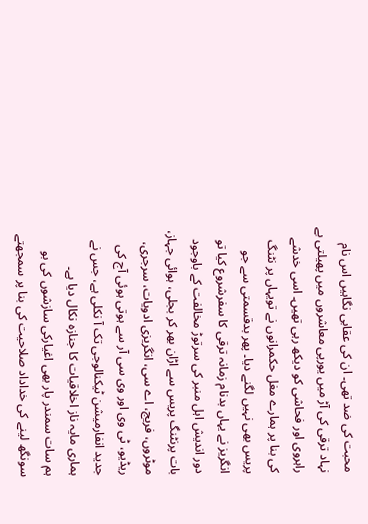محبت کی ضد تھی۔ ان کی عقابی نگاہیں اس نام نہاد ترقی کی آڑ میں یورپی معاشروں میں پھیلتی بے راہروی اور فحاشی کو دیکھ رہی تھیں۔ اسی خدشے کی بنا پر ہمارے مغل حکمرانوں نے تویہاں پر نٹنگ پریس بھی نہیں لگنے دیا۔ پھر بدقسمتی سے جو انگریز نے یہاں بدنام زمانہ ترقی کا سفرشروع کیا تو دور اندیش اہل منبر کی سرتوڑ مخالفت کے باوجود بات پرنٹنگ پریس سے اڑان بھر کر بجلی، ہوائی جہاز، موٹروں، فریج، اے سی، انگریزی ادویات، سرجری، ریڈیو، ٹی وی اور وی سی آر سے ہوتی ہوئی آج کی جدید انفارمیشن ٹیکنالوجی تک آ نکلی ہے، جس نے ہماری مایہ ناز اخلاقیات کا جنازہ نکال دیا ہے۔
ہم سات سمندر پار بھی اغیارکی سازشوں کی بو سونگھ لینے کی خداداد صلاحیت کی بنا پر سمجھتے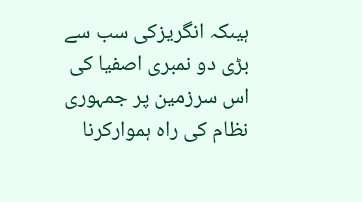ہیںکہ انگریزکی سب سے بڑی دو نمبری اصفیا کی اس سرزمین پر جمہوری نظام کی راہ ہموارکرنا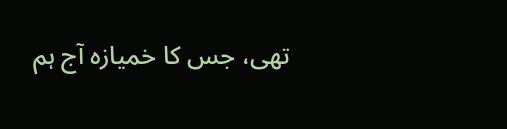تھی، جس کا خمیازہ آج ہم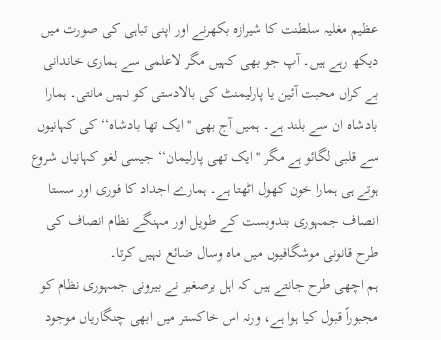عظیم مغلیہ سلطنت کا شیرازہ بکھرنے اور اپنی تباہی کی صورت میں دیکھ رہے ہیں۔ آپ جو بھی کہیں مگر لاعلمی سے ہماری خاندانی بے کراں محبت آئین یا پارلیمنٹ کی بالادستی کو نہیں مانتی۔ ہمارا بادشاہ ان سے بلند ہے۔ ہمیں آج بھی ''ایک تھا بادشاہ‘‘ کی کہانیوں سے قلبی لگائو ہے مگر ''ایک تھی پارلیمان‘‘ جیسی لغو کہانیاں شروع ہوتے ہی ہمارا خون کھول اٹھتا ہے۔ ہمارے اجداد کا فوری اور سستا انصاف جمہوری بندوبست کے طویل اور مہنگے نظام انصاف کی طرح قانونی موشگافیوں میں ماہ وسال ضائع نہیں کرتا۔
ہم اچھی طرح جانتے ہیں کہ اہل برصغیر نے بیرونی جمہوری نظام کو مجبوراً قبول کیا ہوا ہے، ورنہ اس خاکستر میں ابھی چنگاریاں موجود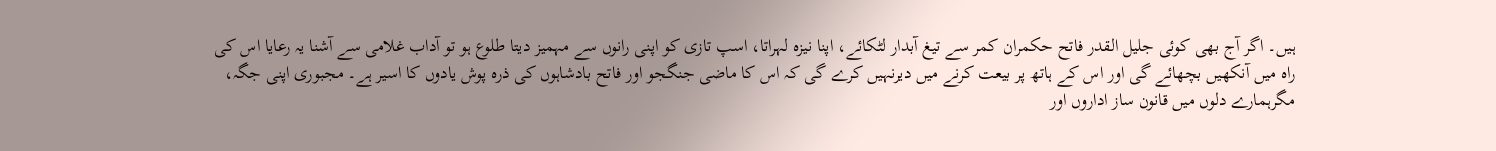ہیں۔ اگر آج بھی کوئی جلیل القدر فاتح حکمران کمر سے تیغ آبدار لٹکائے، اپنا نیزہ لہراتا، اسپ تازی کو اپنی رانوں سے مہمیز دیتا طلوع ہو تو آداب غلامی سے آشنا یہ رعایا اس کی راہ میں آنکھیں بچھائے گی اور اس کے ہاتھ پر بیعت کرنے میں دیرنہیں کرے گی کہ اس کا ماضی جنگجو اور فاتح بادشاہوں کی ذرہ پوش یادوں کا اسیر ہے۔ مجبوری اپنی جگہ، مگرہمارے دلوں میں قانون ساز اداروں اور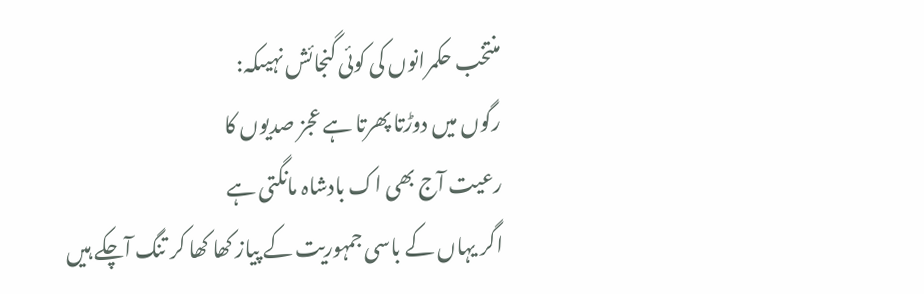منتخب حکمرانوں کی کوئی گنجائش نہیںکہ:
رگوں میں دوڑتا پھرتا ہے عجز صدیوں کا
رعیت آج بھی اک بادشاہ مانگتی ہے
اگر یہاں کے باسی جمہوریت کے پیاز کھا کھا کر تنگ آچکے ہیں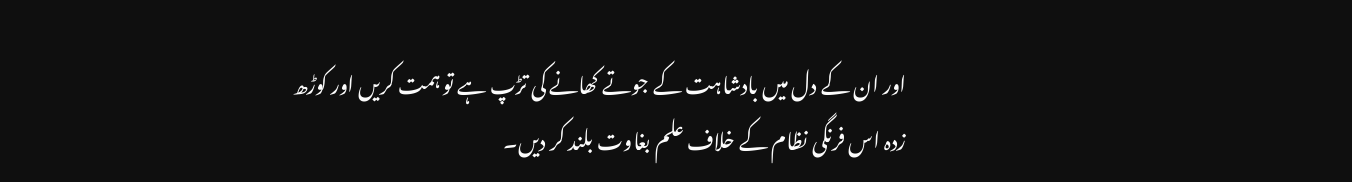اور ان کے دل میں بادشاہت کے جوتے کھانے کی تڑپ ہے تو ہمت کریں اور کوڑھ زدہ اس فرنگی نظام کے خلاف علم بغاوت بلند کر دیں۔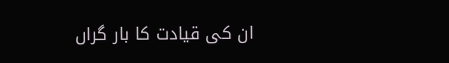ان کی قیادت کا بار گراں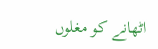اٹھانے کو مغلوں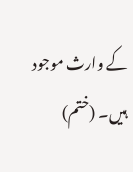کے وارث موجود ہیں۔ (ختم)